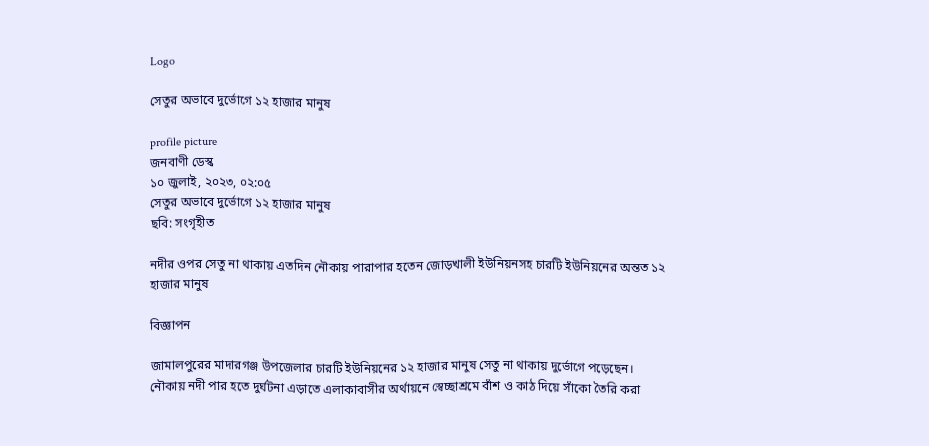Logo

সেতুর অভাবে দুর্ভোগে ১২ হাজার মানুষ

profile picture
জনবাণী ডেস্ক
১০ জুলাই, ২০২৩, ০২:০৫
সেতুর অভাবে দুর্ভোগে ১২ হাজার মানুষ
ছবি: সংগৃহীত

নদীর ওপর সেতু না থাকায় এতদিন নৌকায় পারাপার হতেন জোড়খালী ইউনিয়নসহ চারটি ইউনিয়নের অন্তত ১২ হাজার মানুষ

বিজ্ঞাপন

জামালপুরের মাদারগঞ্জ উপজেলার চারটি ইউনিয়নের ১২ হাজার মানুষ সেতু না থাকায় দুর্ভোগে পড়েছেন। নৌকায় নদী পার হতে দুর্ঘটনা এড়াতে এলাকাবাসীর অর্থায়নে স্বেচ্ছাশ্রমে বাঁশ ও কাঠ দিয়ে সাঁকো তৈরি করা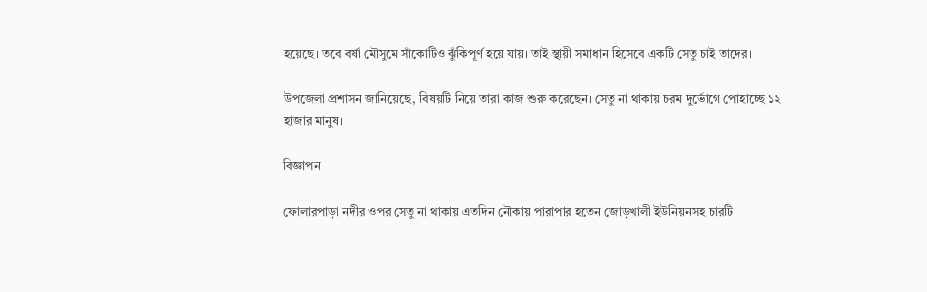হয়েছে। তবে বর্ষা মৌসুমে সাঁকোটিও ঝুঁকিপূর্ণ হয়ে যায়। তাই স্থায়ী সমাধান হিসেবে একটি সেতু চাই তাদের।

উপজেলা প্রশাসন জানিয়েছে, বিষয়টি নিয়ে তারা কাজ শুরু করেছেন। সেতু না থাকায় চরম দুর্ভোগে পোহাচ্ছে ১২ হাজার মানুষ।

বিজ্ঞাপন

ফোলারপাড়া নদীর ওপর সেতু না থাকায় এতদিন নৌকায় পারাপার হতেন জোড়খালী ইউনিয়নসহ চারটি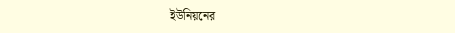ইউনিয়নের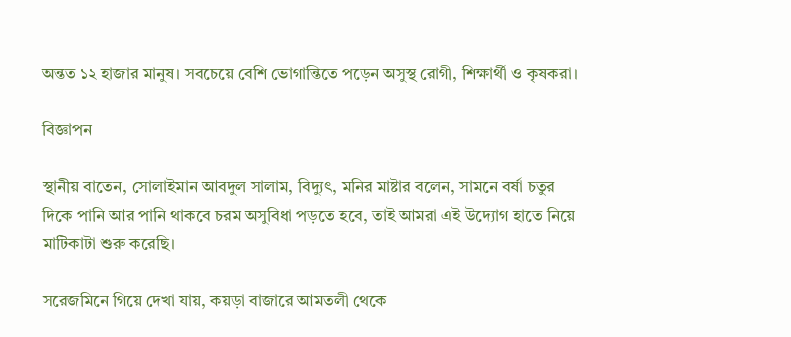অন্তত ১২ হাজার মানুষ। সবচেয়ে বেশি ভোগান্তিতে পড়েন অসুস্থ রোগী, শিক্ষার্থী ও কৃষকরা।

বিজ্ঞাপন

স্থানীয় বাতেন, সোলাইমান আবদুল সালাম, বিদ্যুৎ, মনির মাষ্টার বলেন, সামনে বর্ষা চতুর দিকে পানি আর পানি থাকবে চরম অসুবিধা পড়তে হবে, তাই আমরা এই উদ্যোগ হাতে নিয়ে মাটিকাটা শুরু করেছি।

সরেজমিনে গিয়ে দেখা যায়, কয়ড়া বাজারে আমতলী থেকে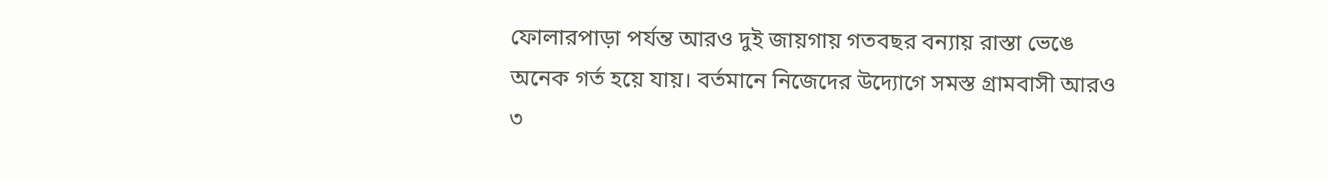ফোলারপাড়া পর্যন্ত আরও দুই জায়গায় গতবছর বন্যায় রাস্তা ভেঙে অনেক গর্ত হয়ে যায়। বর্তমানে নিজেদের উদ্যোগে সমস্ত গ্ৰামবাসী আরও ৩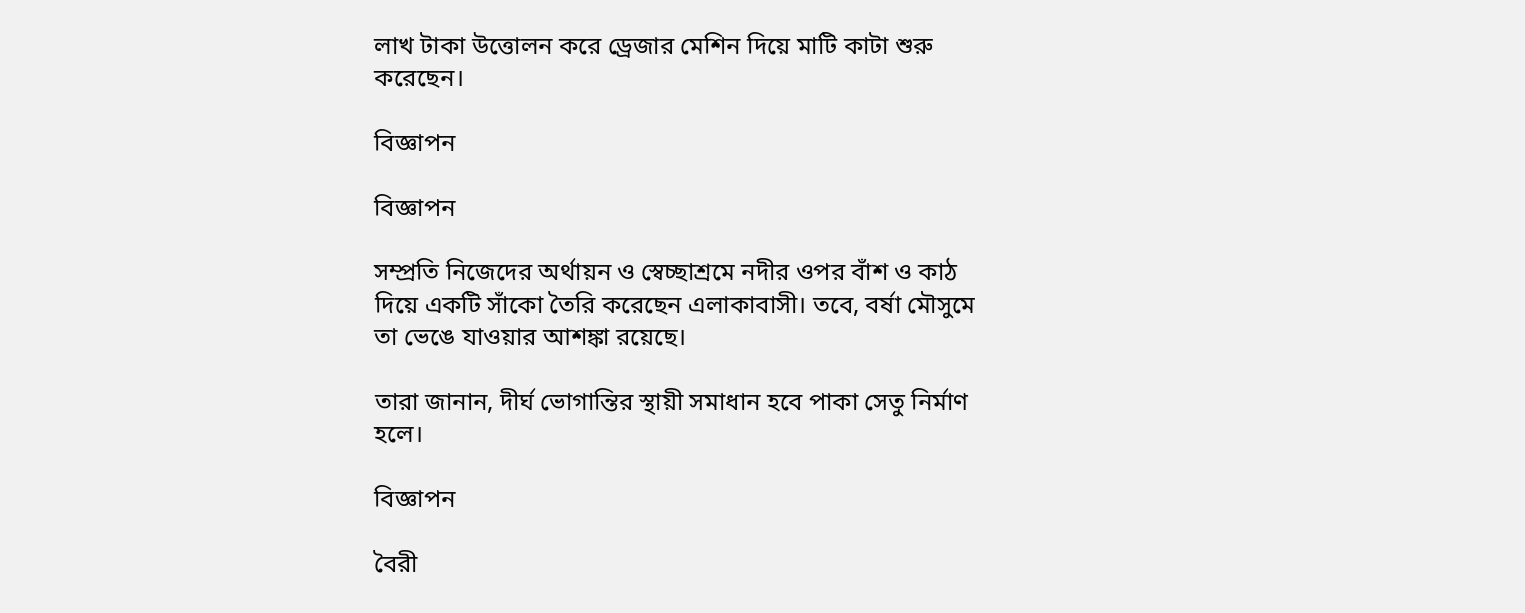লাখ টাকা উত্তোলন করে ড্রেজার মেশিন দিয়ে মাটি কাটা শুরু করেছেন।

বিজ্ঞাপন

বিজ্ঞাপন

সম্প্রতি নিজেদের অর্থায়ন ও স্বেচ্ছাশ্রমে নদীর ওপর বাঁশ ও কাঠ দিয়ে একটি সাঁকো তৈরি করেছেন এলাকাবাসী। তবে, বর্ষা মৌসুমে তা ভেঙে যাওয়ার আশঙ্কা রয়েছে।

তারা জানান, দীর্ঘ ভোগান্তির স্থায়ী সমাধান হবে পাকা সেতু নির্মাণ হলে।

বিজ্ঞাপন

বৈরী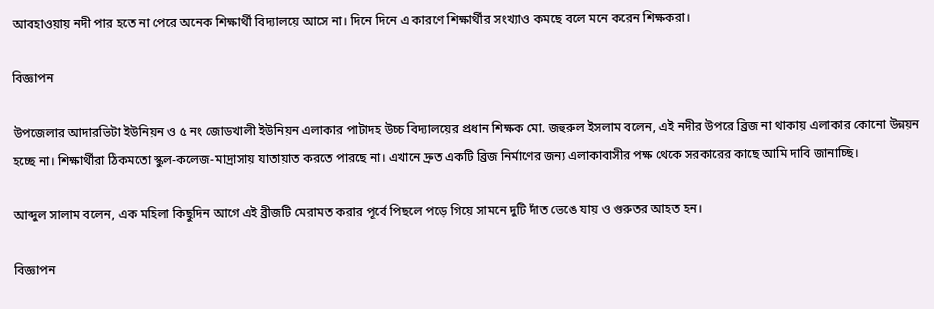আবহাওয়ায় নদী পার হতে না পেরে অনেক শিক্ষার্থী বিদ্যালয়ে আসে না। দিনে দিনে এ কারণে শিক্ষার্থীর সংখ্যাও কমছে বলে মনে করেন শিক্ষকরা।

বিজ্ঞাপন

উপজেলার আদারভিটা ইউনিয়ন ও ৫ নং জোডখালী ইউনিয়ন এলাকার পাটাদ‌হ উচ্চ বিদ্যালয়ের প্রধান শিক্ষক মো. জহুরুল ইসলাম বলেন, এই নদীর উপরে ব্রিজ না থাকায় এলাকার কোনো উন্নয়ন হচ্ছে না। শিক্ষার্থীরা ঠিকমতো স্কুল-কলেজ-মাদ্রাসায় যাতায়াত করতে পারছে না। এখানে দ্রুত একটি ব্রিজ নির্মাণের জন্য এলাকাবাসীর পক্ষ থেকে সরকারের কাছে আমি দাবি জানাচ্ছি।

আব্দুল সালাম বলেন, এক মহিলা কিছুদিন আগে এই ব্রীজটি মেরামত করার পূর্বে পিছলে পড়ে গিয়ে সামনে দুটি দাঁত ভেঙে যায় ও গুরুতর আহত হন।

বিজ্ঞাপন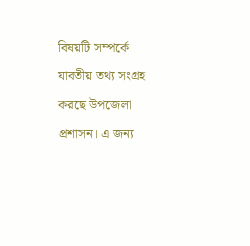বিষয়টি সম্পর্কে যাবতীয় তথ্য সংগ্রহ করছে উপজেলা প্রশাসন। এ জন্য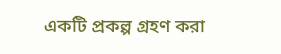একটি প্রকল্প গ্রহণ করা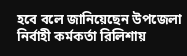হবে বলে জানিয়েছেন উপজেলা নির্বাহী কর্মকর্তা রিলিশায়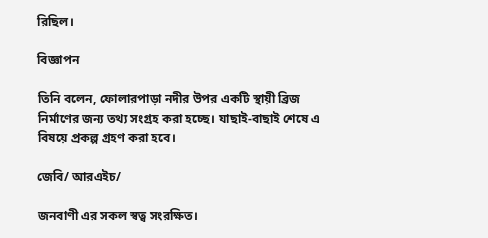রিছিল।

বিজ্ঞাপন

তিনি বলেন, ফোলারপাড়া নদীর উপর একটি স্থায়ী ব্রিজ নির্মাণের জন্য তথ্য সংগ্রহ করা হচ্ছে। যাছাই-বাছাই শেষে এ বিষয়ে প্রকল্প গ্রহণ করা হবে।

জেবি/ আরএইচ/

জনবাণী এর সকল স্বত্ব সংরক্ষিত।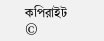কপিরাইট ©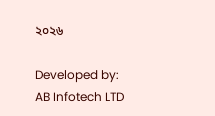২০২৬

Developed by: AB Infotech LTD